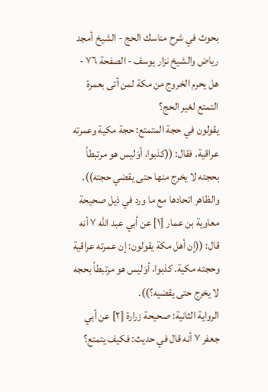بحوث في شرح مناسك الحج - الشيخ أمجد رياض والشيخ نزار يوسف - الصفحة ٧٦ - هل يحرم الخروج من مكة لمن أتى بعمرة التمتع لغير الحج؟
يقولون في حجة المتمتع: حجة مكية وعمرته عراقية. فقال: ((كذبوا، أوَليس هو مرتبطاً بحجته لا يخرج منها حتى يقضي حجته)).
والظاهر اتحادها مع ما ورد في ذيل صحيحة معاوية بن عمار [١] عن أبي عبد الله ٧ أنه قال: ((إن أهل مكة يقولون: إن عمرته عراقية وحجته مكية. كذبوا، أوَليس هو مرتبطاً بحجه لا يخرج حتى يقضيه؟)).
الرواية الثانية: صحيحة زرارة [٢] عن أبي جعفر ٧ أنه قال في حديث: فكيف يتمتع؟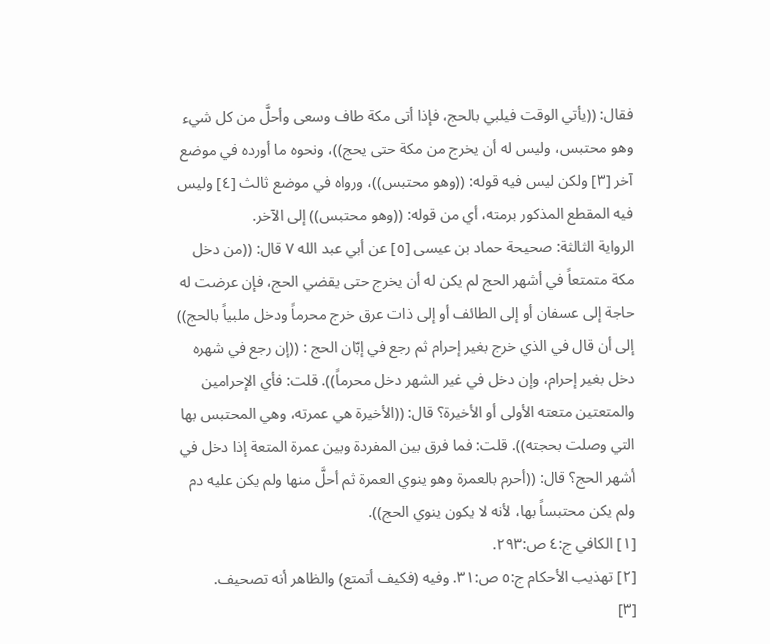فقال: ((يأتي الوقت فيلبي بالحج، فإذا أتى مكة طاف وسعى وأحلَّ من كل شيء وهو محتبس، وليس له أن يخرج من مكة حتى يحج))، ونحوه ما أورده في موضع آخر [٣] ولكن ليس فيه قوله: ((وهو محتبس))، ورواه في موضع ثالث [٤] وليس فيه المقطع المذكور برمته، أي من قوله: ((وهو محتبس)) إلى الآخر.
الرواية الثالثة: صحيحة حماد بن عيسى [٥] عن أبي عبد الله ٧ قال: ((من دخل مكة متمتعاً في أشهر الحج لم يكن له أن يخرج حتى يقضي الحج، فإن عرضت له حاجة إلى عسفان أو إلى الطائف أو إلى ذات عرق خرج محرماً ودخل ملبياً بالحج)) إلى أن قال في الذي خرج بغير إحرام ثم رجع في إبّان الحج : ((إن رجع في شهره دخل بغير إحرام، وإن دخل في غير الشهر دخل محرماً)). قلت: فأي الإحرامين والمتعتين متعته الأولى أو الأخيرة؟ قال: ((الأخيرة هي عمرته، وهي المحتبس بها التي وصلت بحجته)). قلت: فما فرق بين المفردة وبين عمرة المتعة إذا دخل في أشهر الحج؟ قال: ((أحرم بالعمرة وهو ينوي العمرة ثم أحلَّ منها ولم يكن عليه دم ولم يكن محتبساً بها، لأنه لا يكون ينوي الحج)).
[١] الكافي ج:٤ ص:٢٩٣.
[٢] تهذيب الأحكام ج:٥ ص:٣١. وفيه (فكيف أتمتع) والظاهر أنه تصحيف.
[٣]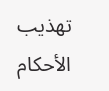تهذيب الأحكام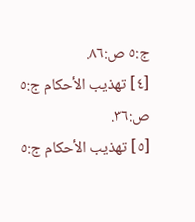ج:٥ ص:٨٦.
[٤] تهذيب الأحكام ج:٥ ص:٣٦.
[٥] تهذيب الأحكام ج:٥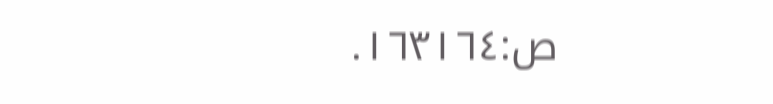ص:١٦٣١٦٤.